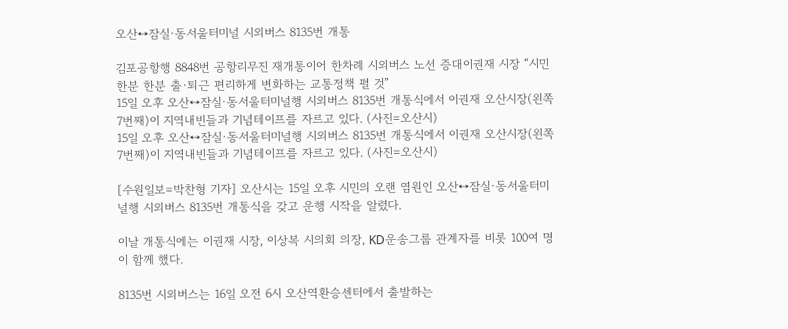오산↔잠실·동서울터미널 시외버스 8135번 개통

김포공항행 8848번 공항리무진 재개통이어 한차례 시외버스 노선 증대이권재 시장 “시민 한분 한분 출·퇴근 편리하게 변화하는 교통정책 펼 것”
15일 오후 오산↔잠실·동서울터미널행 시외버스 8135번 개통식에서 이권재 오산시장(왼쪽 7번째)이 지역내빈들과 기념테이프를 자르고 있다. (사진=오산시)
15일 오후 오산↔잠실·동서울터미널행 시외버스 8135번 개통식에서 이권재 오산시장(왼쪽 7번째)이 지역내빈들과 기념테이프를 자르고 있다. (사진=오산시)

[수원일보=박찬형 기자] 오산시는 15일 오후 시민의 오랜 염원인 오산↔잠실·동서울터미널행 시외버스 8135번 개통식을 갖고 운행 시작을 알렸다.

이날 개통식에는 이권재 시장, 이상복 시의회 의장, KD운송그룹 관계자를 비롯 100여 명이 함께 했다.

8135번 시외버스는 16일 오전 6시 오산역환승센터에서 출발하는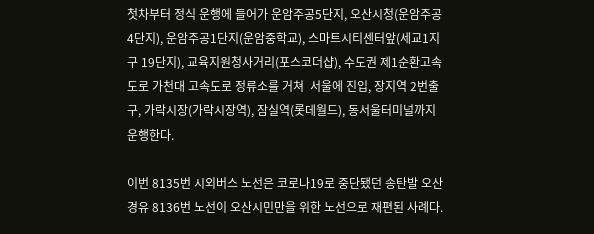첫차부터 정식 운행에 들어가 운암주공5단지, 오산시청(운암주공4단지), 운암주공1단지(운암중학교), 스마트시티센터앞(세교1지구 19단지), 교육지원청사거리(포스코더샵), 수도권 제1순환고속도로 가천대 고속도로 정류소를 거쳐  서울에 진입, 장지역 2번출구, 가락시장(가락시장역), 잠실역(롯데월드), 동서울터미널까지 운행한다.

이번 8135번 시외버스 노선은 코로나19로 중단됐던 송탄발 오산경유 8136번 노선이 오산시민만을 위한 노선으로 재편된 사례다.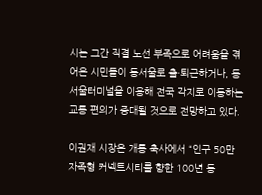시는 그간 직결 노선 부족으로 어려움을 겪어온 시민들이 동서울로 출·퇴근하거나, 동서울터미널을 이용해 전국 각지로 이동하는 교통 편의가 증대될 것으로 전망하고 있다.

이권재 시장은 개통 축사에서 “인구 50만 자족형 커넥트시티를 향한 100년 동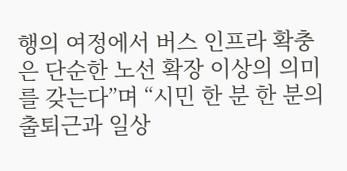행의 여정에서 버스 인프라 확충은 단순한 노선 확장 이상의 의미를 갖는다”며 “시민 한 분 한 분의 출퇴근과 일상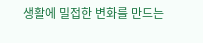생활에 밀접한 변화를 만드는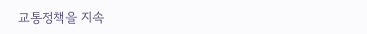교통정책을 지속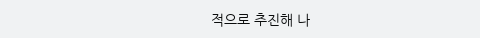적으로 추진해 나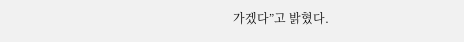가겠다”고 밝혔다.